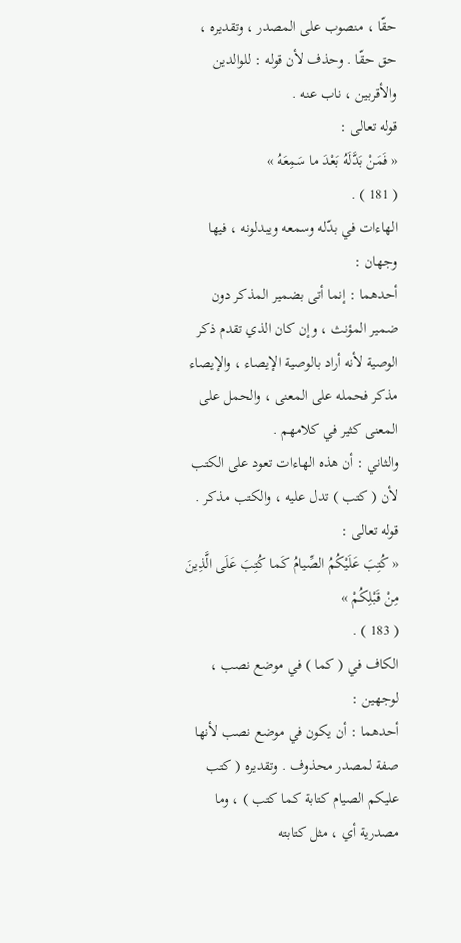حقّا ، منصوب على المصدر ، وتقديره ، حق حقّا . وحذف لأن قوله : للوالدين والأقربين ، ناب عنه .
قوله تعالى :
« فَمَنْ بَدَّلَهُ بَعْدَ ما سَمِعَهُ »
( 181 ) .
الهاءات في بدّله وسمعه ويبدلونه ، فيها وجهان :
أحدهما : إنما أتى بضمير المذكر دون ضمير المؤنث ، وإن كان الذي تقدم ذكر الوصية لأنه أراد بالوصية الإيصاء ، والإيصاء مذكر فحمله على المعنى ، والحمل على المعنى كثير في كلامهم .
والثاني : أن هذه الهاءات تعود على الكتب لأن ( كتب ) تدل عليه ، والكتب مذكر .
قوله تعالى :
« كُتِبَ عَلَيْكُمُ الصِّيامُ كَما كُتِبَ عَلَى الَّذِينَ مِنْ قَبْلِكُمْ »
( 183 ) .
الكاف في ( كما ) في موضع نصب ، لوجهين :
أحدهما : أن يكون في موضع نصب لأنها صفة لمصدر محذوف . وتقديره ( كتب عليكم الصيام كتابة كما كتب ) ، وما مصدرية أي ، مثل كتابته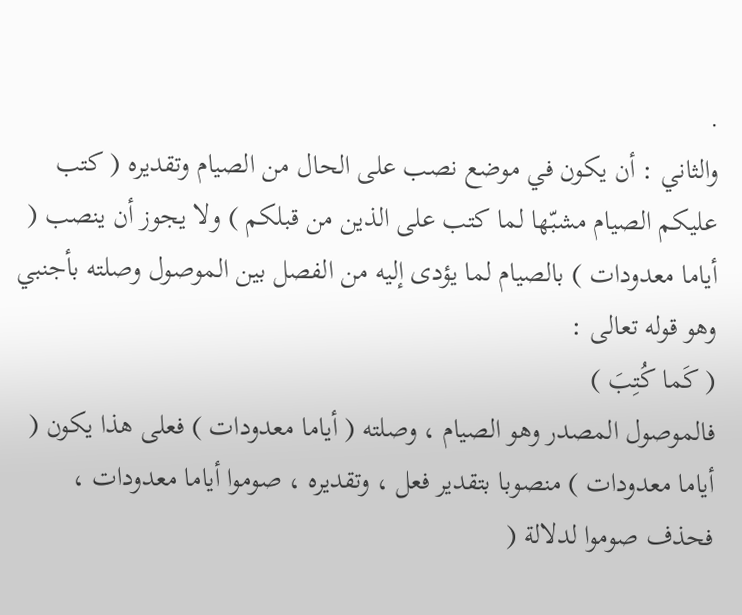.
والثاني : أن يكون في موضع نصب على الحال من الصيام وتقديره ( كتب عليكم الصيام مشبّها لما كتب على الذين من قبلكم ) ولا يجوز أن ينصب ( أياما معدودات ) بالصيام لما يؤدى إليه من الفصل بين الموصول وصلته بأجنبي وهو قوله تعالى :
( كَما كُتِبَ )
فالموصول المصدر وهو الصيام ، وصلته ( أياما معدودات ) فعلى هذا يكون ( أياما معدودات ) منصوبا بتقدير فعل ، وتقديره ، صوموا أياما معدودات ، فحذف صوموا لدلالة (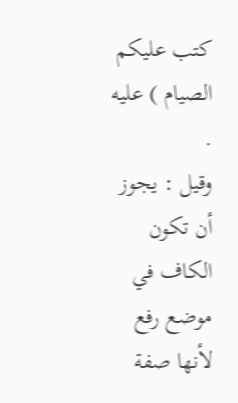كتب عليكم الصيام ) عليه .
وقيل : يجوز أن تكون الكاف في موضع رفع لأنها صفة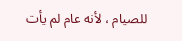للصيام ، لأنه عام لم يأت